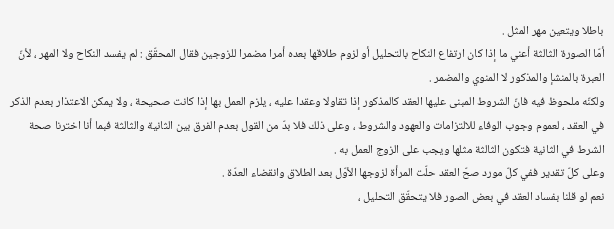باطلا ويتعين مهر المثل .
أمّا الصورة الثالثة أعني ما إذا كان ارتفاع النكاح بالتحليل أو لزوم طلاقها بعده أمرا مضمرا للزوجين فقال المحقّق : لم يفسد النكاح ولا المهر ، لأنّ العبرة بالمنشإ والمذكور لا المنوي والمضمر .
ولكنّه ملحوظ فيه فانّ الشروط المبنى عليها العقد كالمذكور إذا تقاولا وعقدا عليه ، يلزم العمل بها إذا كانت صحيحة ، ولا يمكن الاعتذار بعدم الذكر في العقد ، لعموم وجوب الوفاء للالتزامات والعهود والشروط ، وعلى ذلك فلا بدّ من القول بعدم الفرق بين الثانية والثالثة فبما أنا اخترنا صحة الشرط في الثانية فتكون الثالثة مثلها ويجب على الزوج العمل به .
وعلى كلّ تقدير ففي كلّ مورد صحّ العقد حلّت المرأة لزوجها الأوّل بعد الطلاق وانقضاء العدّة .
نعم لو قلنا بفساد العقد في بعض الصور فلا يتحقّق التحليل ،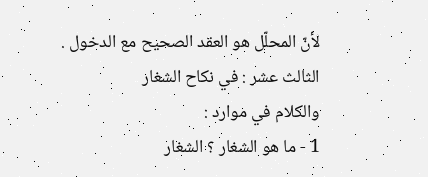لأنّ المحلّل هو العقد الصحيح مع الدخول .
الثالث عشر : في نكاح الشغار
والكلام في موارد :
1 - ما هو الشغار ؟ الشغار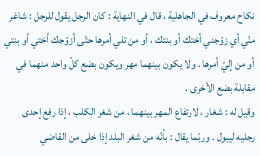نكاح معروف في الجاهلية ، قال في النهاية : كان الرجل يقول للرجل : شاغر منّي أي زوّجني أختك أو بنتك ، أو من تلي أمرها حتّى أزوّجك أختي أو بنتي أو من إليّ أمرها . ولا يكون بينهما مهر ويكون بضع كلّ واحد منهما في مقابلة بضع الأخرى .
وقيل له : شغار ، لارتفاع المهر بينهما ، من شغر الكلب ، إذا رفع إحدى رجليه ليبول . وربّما يقال : بأنّه من شغر البلد إذا خلى من القاضي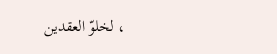، لخلوّ العقدين